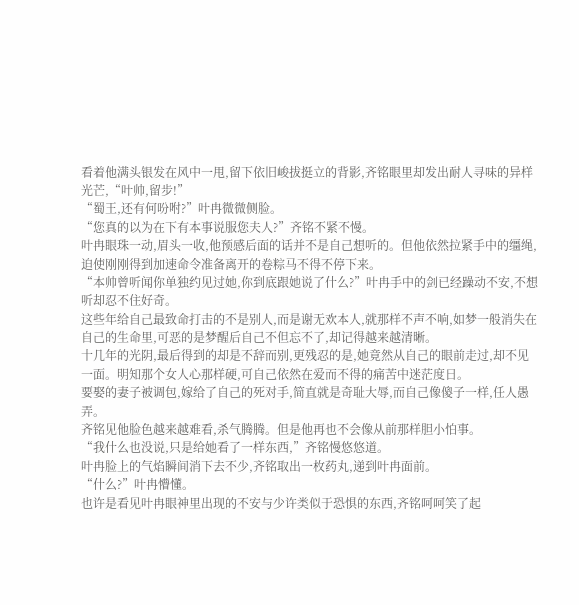看着他满头银发在风中一甩,留下依旧峻拔挺立的背影,齐铭眼里却发出耐人寻味的异样光芒,“叶帅,留步!”
“蜀王,还有何吩咐?”叶冉微微侧脸。
“您真的以为在下有本事说服您夫人?”齐铭不紧不慢。
叶冉眼珠一动,眉头一收,他预感后面的话并不是自己想听的。但他依然拉紧手中的缰绳,迫使刚刚得到加速命令准备离开的卷粽马不得不停下来。
“本帅曾听闻你单独约见过她,你到底跟她说了什么?”叶冉手中的剑已经躁动不安,不想听却忍不住好奇。
这些年给自己最致命打击的不是别人,而是谢无欢本人,就那样不声不响,如梦一般消失在自己的生命里,可恶的是梦醒后自己不但忘不了,却记得越来越清晰。
十几年的光阴,最后得到的却是不辞而别,更残忍的是,她竟然从自己的眼前走过,却不见一面。明知那个女人心那样硬,可自己依然在爱而不得的痛苦中迷茫度日。
要娶的妻子被调包,嫁给了自己的死对手,简直就是奇耻大辱,而自己像傻子一样,任人愚弄。
齐铭见他脸色越来越难看,杀气腾腾。但是他再也不会像从前那样胆小怕事。
“我什么也没说,只是给她看了一样东西,”齐铭慢悠悠道。
叶冉脸上的气焰瞬间消下去不少,齐铭取出一枚药丸,递到叶冉面前。
“什么?”叶冉懵懂。
也许是看见叶冉眼神里出现的不安与少许类似于恐惧的东西,齐铭呵呵笑了起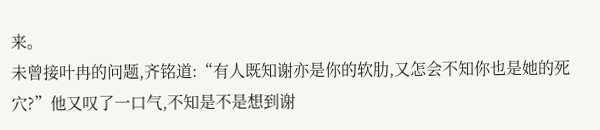来。
未曾接叶冉的问题,齐铭道:“有人既知谢亦是你的软肋,又怎会不知你也是她的死穴?”他又叹了一口气,不知是不是想到谢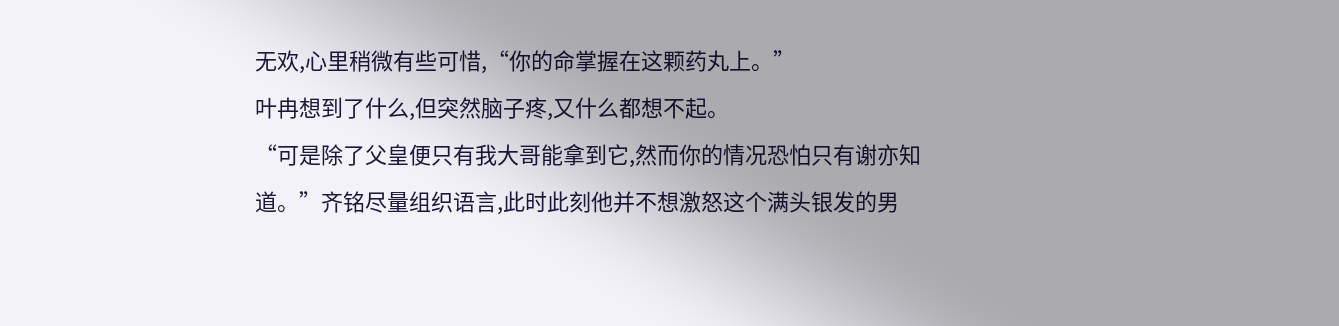无欢,心里稍微有些可惜,“你的命掌握在这颗药丸上。”
叶冉想到了什么,但突然脑子疼,又什么都想不起。
“可是除了父皇便只有我大哥能拿到它,然而你的情况恐怕只有谢亦知道。”齐铭尽量组织语言,此时此刻他并不想激怒这个满头银发的男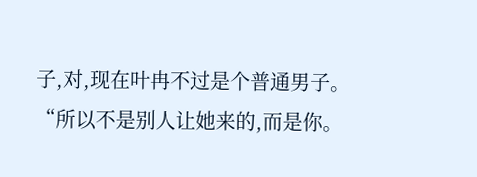子,对,现在叶冉不过是个普通男子。“所以不是别人让她来的,而是你。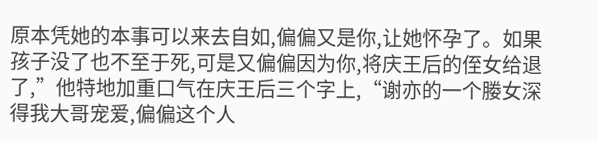原本凭她的本事可以来去自如,偏偏又是你,让她怀孕了。如果孩子没了也不至于死,可是又偏偏因为你,将庆王后的侄女给退了,”他特地加重口气在庆王后三个字上,“谢亦的一个媵女深得我大哥宠爱,偏偏这个人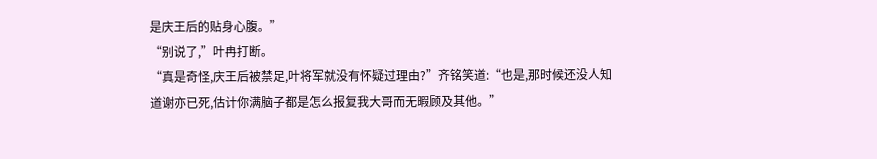是庆王后的贴身心腹。”
“别说了,”叶冉打断。
“真是奇怪,庆王后被禁足,叶将军就没有怀疑过理由?”齐铭笑道:“也是,那时候还没人知道谢亦已死,估计你满脑子都是怎么报复我大哥而无暇顾及其他。”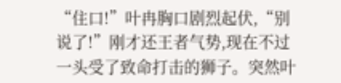“住口!”叶冉胸口剧烈起伏,“别说了!”刚才还王者气势,现在不过一头受了致命打击的狮子。突然叶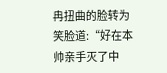冉扭曲的脸转为笑脸道:“好在本帅亲手灭了中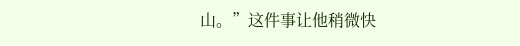山。”这件事让他稍微快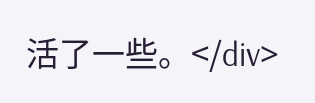活了一些。</div>